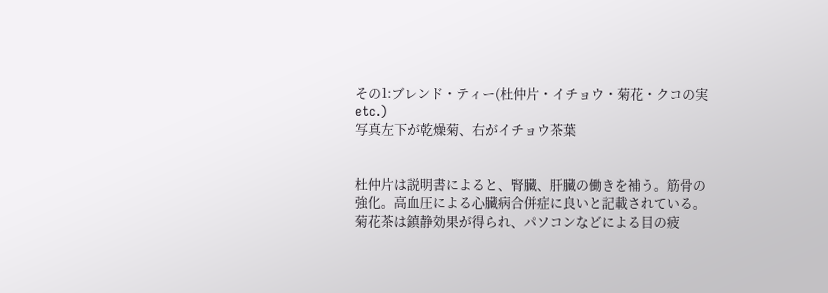その1:ブレンド・ティー(杜仲片・イチョウ・菊花・クコの実
etc.)
写真左下が乾燥菊、右がイチョウ茶葉


杜仲片は説明書によると、腎臓、肝臓の働きを補う。筋骨の強化。高血圧による心臓病合併症に良いと記載されている。
菊花茶は鎮静効果が得られ、パソコンなどによる目の疲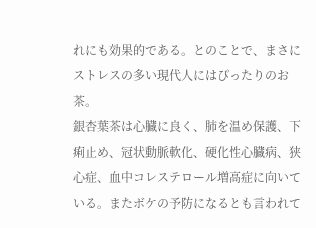れにも効果的である。とのことで、まさにストレスの多い現代人にはぴったりのお茶。
銀杏葉茶は心臓に良く、肺を温め保護、下痢止め、冠状動脈軟化、硬化性心臓病、狭心症、血中コレステロール増高症に向いている。またボケの予防になるとも言われて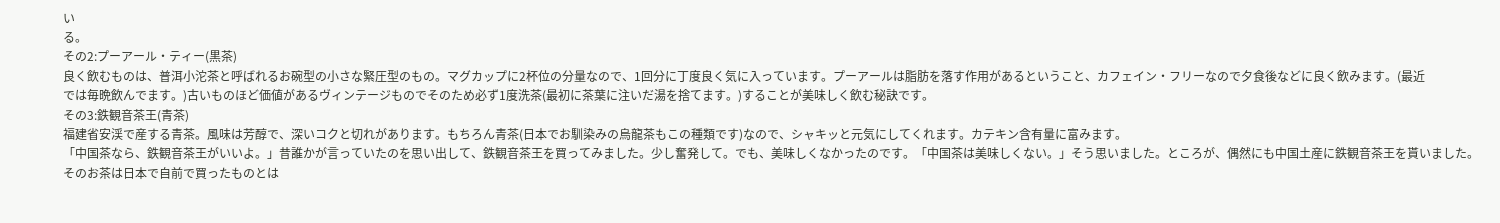い
る。
その2:プーアール・ティー(黒茶)
良く飲むものは、普洱小沱茶と呼ばれるお碗型の小さな緊圧型のもの。マグカップに2杯位の分量なので、1回分に丁度良く気に入っています。プーアールは脂肪を落す作用があるということ、カフェイン・フリーなので夕食後などに良く飲みます。(最近
では毎晩飲んでます。)古いものほど価値があるヴィンテージものでそのため必ず1度洗茶(最初に茶葉に注いだ湯を捨てます。)することが美味しく飲む秘訣です。
その3:鉄観音茶王(青茶)
福建省安渓で産する青茶。風味は芳醇で、深いコクと切れがあります。もちろん青茶(日本でお馴染みの烏龍茶もこの種類です)なので、シャキッと元気にしてくれます。カテキン含有量に富みます。
「中国茶なら、鉄観音茶王がいいよ。」昔誰かが言っていたのを思い出して、鉄観音茶王を買ってみました。少し奮発して。でも、美味しくなかったのです。「中国茶は美味しくない。」そう思いました。ところが、偶然にも中国土産に鉄観音茶王を貰いました。そのお茶は日本で自前で買ったものとは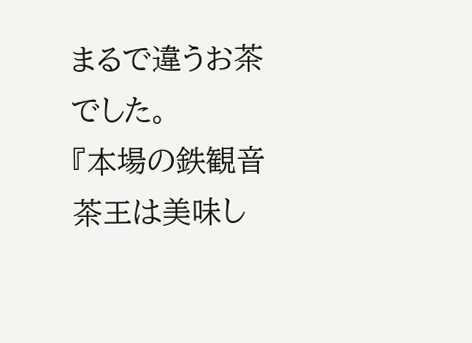まるで違うお茶でした。
『本場の鉄観音茶王は美味し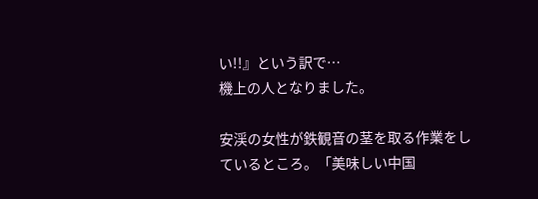い!!』という訳で…
機上の人となりました。

安渓の女性が鉄観音の茎を取る作業をしているところ。「美味しい中国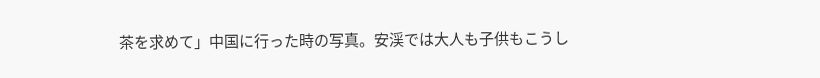茶を求めて」中国に行った時の写真。安渓では大人も子供もこうし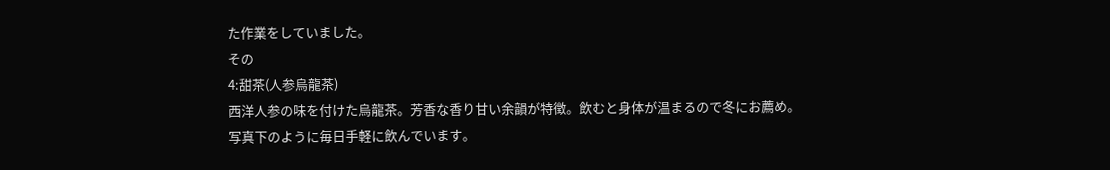た作業をしていました。
その
4:甜茶(人参烏龍茶)
西洋人参の味を付けた烏龍茶。芳香な香り甘い余韻が特徴。飲むと身体が温まるので冬にお薦め。
写真下のように毎日手軽に飲んでいます。